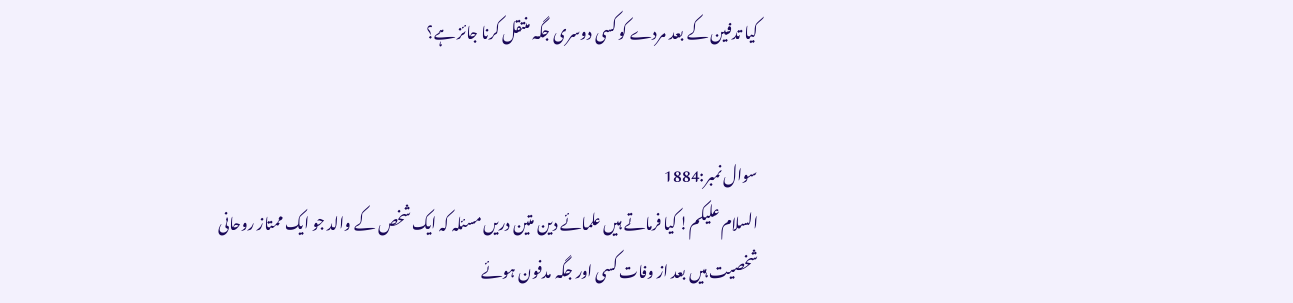کیا تدفین کے بعد مردے کو کسی دوسری جگہ منتقل کرنا جائز ہے؟


سوال نمبر:1884
السلام علیکم! کیا فرماتے ہیں علمائے دین متین دریں مسئلہ کہ ایک شخص کے والد جو ایک ممتاز روحانی شخصیت ہیں بعد از وفات کسی اور جگہ مدفون ہوئے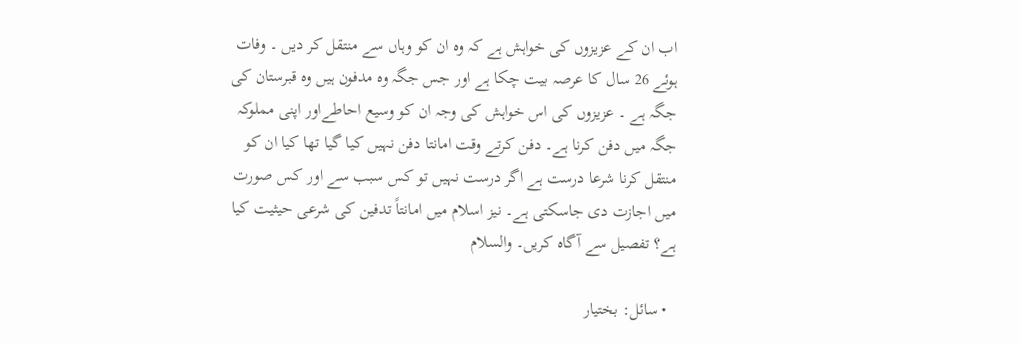اب ان کے عزیزوں کی‌ خواہش ہے کہ وہ ان کو وہاں سے منتقل کر دیں ۔ وفات ہوئے 26 سال کا عرصہ بیت چکا ہے اور جس جگہ وہ مدفون ہیں وہ قبرستان کی جگہ ہے ۔ عزیزوں کی‌ اس خواہش کی وجہ ان کو وسیع احاطےاور اپنی مملوکہ جگہ میں دفن کرنا ہے۔ دفن کرتے وقت امانتا دفن نہیں کیا گیا تھا کیا ان کو منتقل کرنا شرعا درست ہے اگر درست نہیں تو کس سبب سے اور کس صورت میں اجازت دی جاسکتی ہے۔ نیز اسلام میں‌ امانتاً تدفین کی شرعی حیثیت کیا ہے؟ تفصیل سے آگاہ کریں۔ والسلام

  • سائل: بختیار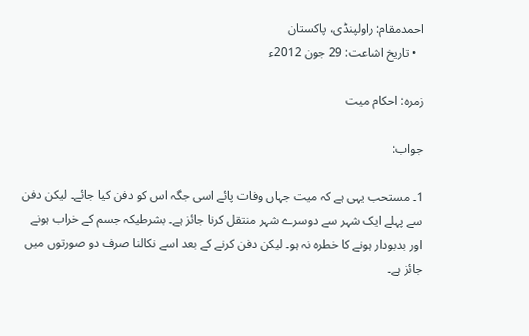احمدمقام: راولپنڈی، پاکستان
  • تاریخ اشاعت: 29 جون 2012ء

زمرہ: احکام میت

جواب:

1۔ مستحب یہی ہے کہ میت جہاں وفات پائے اسی جگہ اس کو دفن کیا جائے۔ لیکن دفن سے پہلے ایک شہر سے دوسرے شہر منتقل کرنا جائز ہے۔ بشرطیکہ جسم کے خراب ہونے اور بدبودار ہونے کا خطرہ نہ ہو۔ لیکن دفن کرنے کے بعد اسے نکالنا صرف دو صورتوں میں جائز ہے۔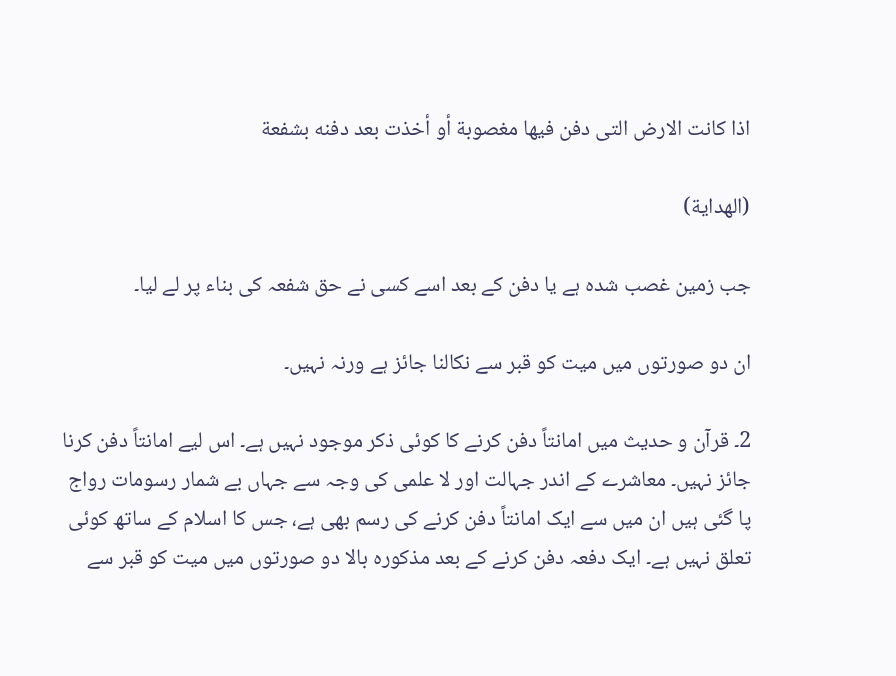اذا کانت الارض التی دفن فيها مغصوبة أو أخذت بعد دفنه بشفعة

(الهداية)

جب زمین غصب شدہ ہے یا دفن کے بعد اسے کسی نے حق شفعہ کی بناء پر لے لیا۔

ان دو صورتوں میں میت کو قبر سے نکالنا جائز ہے ورنہ نہیں۔

2۔ قرآن و حدیث میں امانتاً دفن کرنے کا کوئی ذکر موجود نہیں ہے۔ اس لیے امانتاً دفن کرنا جائز نہیں۔ معاشرے کے اندر جہالت اور لا علمی کی وجہ سے جہاں بے شمار رسومات رواج پا گئی ہیں ان میں سے ایک امانتاً دفن کرنے کی رسم بھی ہے، جس کا اسلام کے ساتھ کوئی تعلق نہیں ہے۔ ایک دفعہ دفن کرنے کے بعد مذکورہ بالا دو صورتوں میں میت کو قبر سے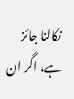نکالنا جائز ہے، اگر ان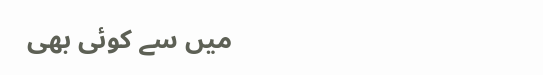میں سے کوئی بھی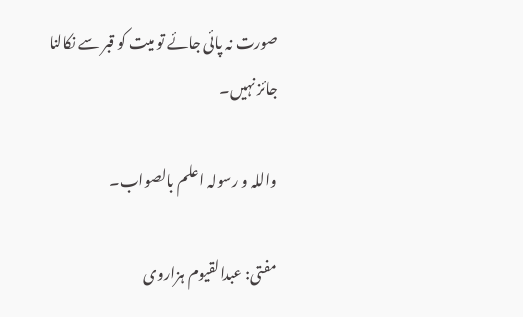صورت نہ پائی جائے تو میت کو قبر سے نکالنا جائز نہیں۔

واللہ و رسولہ اعلم بالصواب۔

مفتی: عبدالقیوم ہزاروی